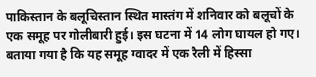पाकिस्तान के बलूचिस्तान स्थित मास्तंग में शनिवार को बलूचों के एक समूह पर गोलीबारी हुई। इस घटना में 14 लोग घायल हो गए। बताया गया है कि यह समूह ग्वादर में एक रैली में हिस्सा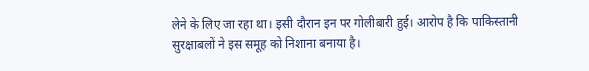लेने के लिए जा रहा था। इसी दौरान इन पर गोलीबारी हुई। आरोप है कि पाकिस्तानी सुरक्षाबलों ने इस समूह को निशाना बनाया है।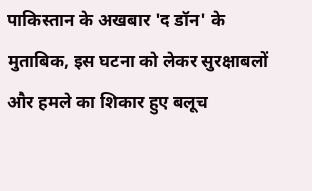पाकिस्तान के अखबार 'द डॉन' के मुताबिक, इस घटना को लेकर सुरक्षाबलों और हमले का शिकार हुए बलूच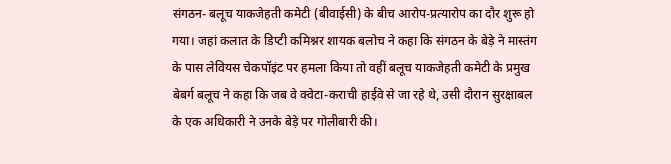संगठन- बलूच याकजेहती कमेटी (बीवाईसी) के बीच आरोप-प्रत्यारोप का दौर शुरू हो गया। जहां कलात के डिप्टी कमिश्नर शायक बलोच ने कहा कि संगठन के बेड़े ने मास्तंग के पास लेवियस चेकपॉइंट पर हमला किया तो वहीं बलूच याकजेहती कमेटी के प्रमुख बेबर्ग बलूच ने कहा कि जब वे क्वेटा-कराची हाईवे से जा रहे थे, उसी दौरान सुरक्षाबल के एक अधिकारी ने उनके बेड़े पर गोलीबारी की।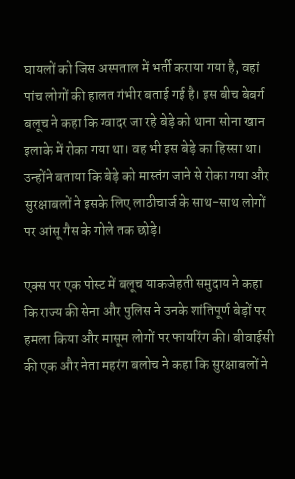घायलों को जिस अस्पताल में भर्ती कराया गया है, वहां पांच लोगों की हालत गंभीर बताई गई है। इस बीच बेबर्ग बलूच ने कहा कि ग्वादर जा रहे बेड़े को थाना सोना खान इलाके में रोका गया था। वह भी इस बेड़े का हिस्सा था। उन्होंने बताया कि बेड़े को मास्तंग जाने से रोका गया और सुरक्षाबलों ने इसके लिए लाठीचार्ज के साथ-साथ लोगों पर आंसू गैस के गोले तक छोड़े।

एक्स पर एक पोस्ट में बलूच याकजेहती समुदाय ने कहा कि राज्य की सेना और पुलिस ने उनके शांतिपूर्ण बेड़ों पर हमला किया और मासूम लोगों पर फायरिंग की। बीवाईसी की एक और नेता महरंग बलोच ने कहा कि सुरक्षाबलों ने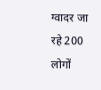ग्वादर जा रहे 200 लोगों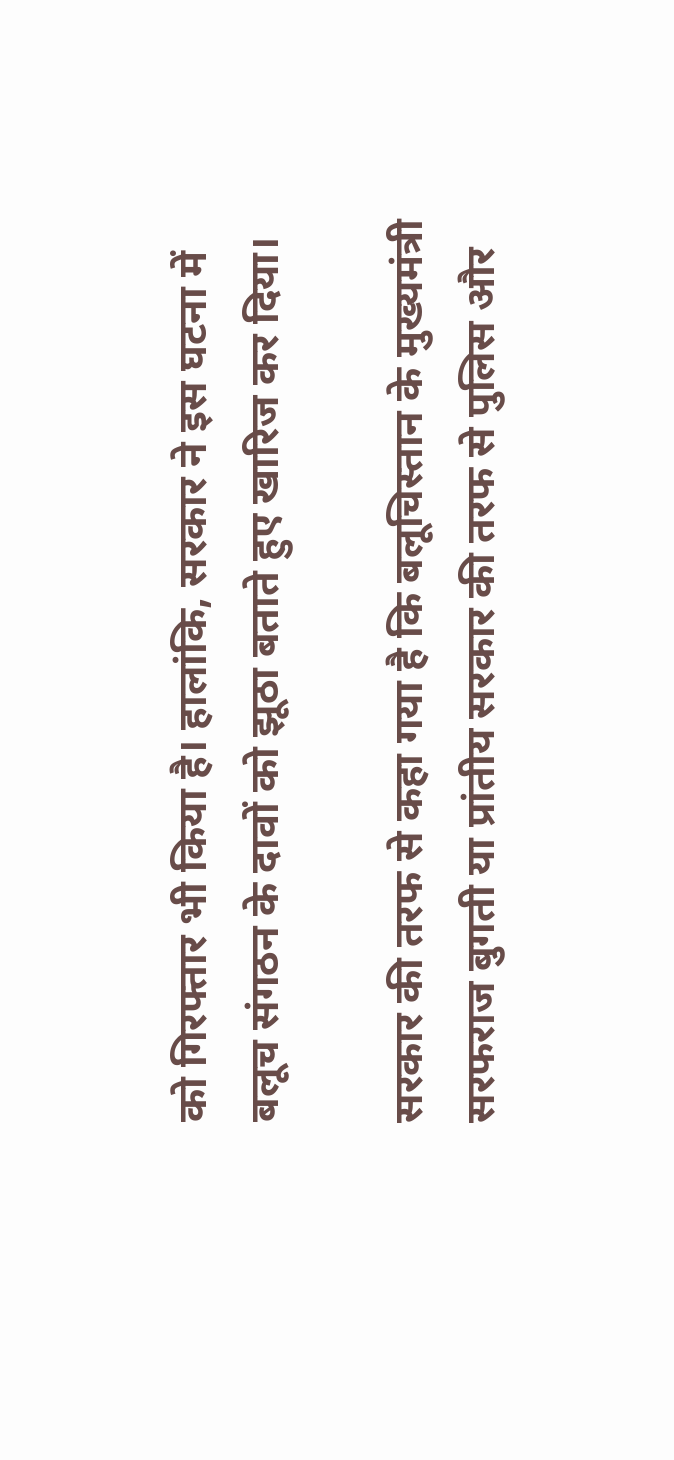को गिरफ्तार भी किया है। हालांकि, सरकार ने इस घटना में बलूच संगठन के दावों को झूठा बताते हुए खारिज कर दिया।

सरकार की तरफ से कहा गया है कि बलूचिस्तान के मुख्यमंत्री सरफराज बुगती या प्रांतीय सरकार की तरफ से पुलिस और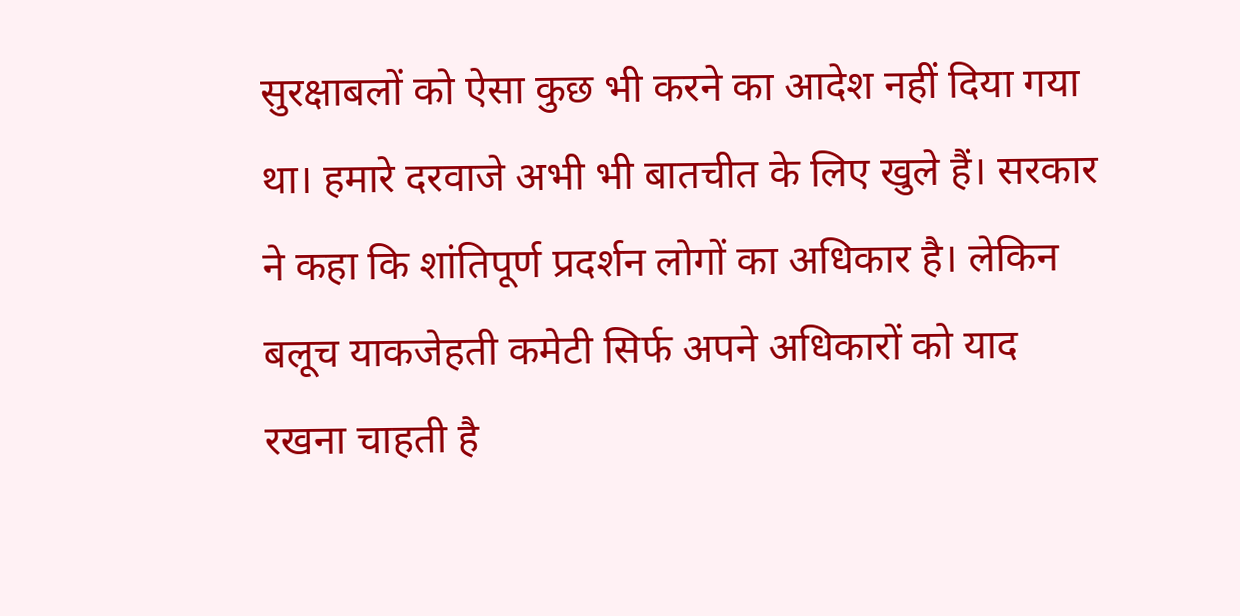सुरक्षाबलों को ऐसा कुछ भी करने का आदेश नहीं दिया गया था। हमारे दरवाजे अभी भी बातचीत के लिए खुले हैं। सरकार ने कहा कि शांतिपूर्ण प्रदर्शन लोगों का अधिकार है। लेकिन बलूच याकजेहती कमेटी सिर्फ अपने अधिकारों को याद रखना चाहती है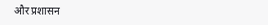और प्रशासन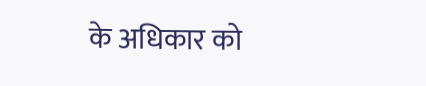के अधिकार को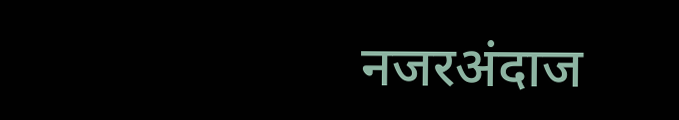नजरअंदाज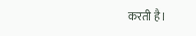करती है।